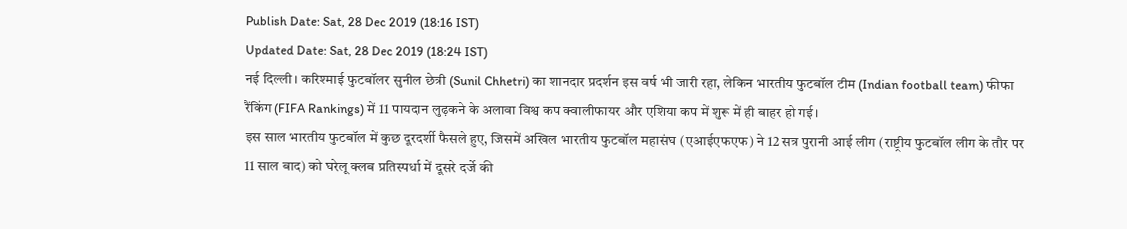Publish Date: Sat, 28 Dec 2019 (18:16 IST)
Updated Date: Sat, 28 Dec 2019 (18:24 IST)
नई दिल्ली। करिश्माई फुटबॉलर सुनील छेत्री (Sunil Chhetri) का शानदार प्रदर्शन इस वर्ष भी जारी रहा, लेकिन भारतीय फुटबॉल टीम (Indian football team) फीफा रैंकिंग (FIFA Rankings) में 11 पायदान लुढ़कने के अलावा विश्व कप क्वालीफायर और एशिया कप में शुरू में ही बाहर हो गई।
इस साल भारतीय फुटबॉल में कुछ दूरदर्शी फैसले हुए, जिसमें अखिल भारतीय फुटबॉल महासंघ (एआईएफएफ) ने 12 सत्र पुरानी आई लीग (राष्ट्रीय फुटबॉल लीग के तौर पर 11 साल बाद) को घरेलू क्लब प्रतिस्पर्धा में दूसरे दर्जे की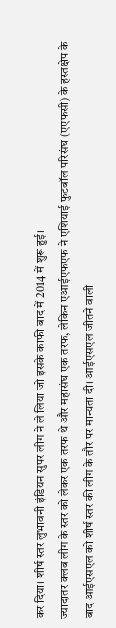कर दिया। शीर्ष स्तर लुभावनी इंडियन सुपर लीग ने ले लिया जो इसके काफी बाद में 2014 में शुरू हुई।
ज्यादातर क्लब लीग के स्तर को लेकर एक तरफ थे और महासंघ एक तरफ, लेकिन एआईएफएफ ने एशियाई फुटबॉल परिसंघ (एएफसी) के हस्तक्षेप के बाद आईएसएल को शीर्ष स्तर की लीग के तौर पर मान्यता दी। आईएसएल जीतने वाली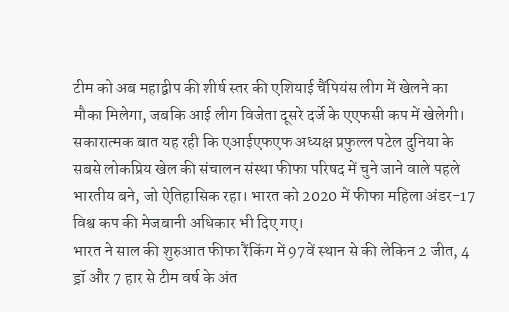टीम को अब महाद्वीप की शीर्ष स्तर की एशियाई चैंपियंस लीग में खेलने का मौका मिलेगा, जबकि आई लीग विजेता दूसरे दर्जे के एएफसी कप में खेलेगी।
सकारात्मक बात यह रही कि एआईएफएफ अध्यक्ष प्रफुल्ल पटेल दुनिया के सबसे लोकप्रिय खेल की संचालन संस्था फीफा परिषद में चुने जाने वाले पहले भारतीय बने, जो ऐतिहासिक रहा। भारत को 2020 में फीफा महिला अंडर-17 विश्व कप की मेजबानी अधिकार भी दिए गए।
भारत ने साल की शुरुआत फीफा रैंकिंग में 97वें स्थान से की लेकिन 2 जीत, 4 ड्रॉ और 7 हार से टीम वर्ष के अंत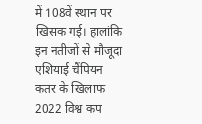में 108वें स्थान पर खिसक गई। हालांकि इन नतीजों से मौजूदा एशियाई चैंपियन कतर के खिलाफ 2022 विश्व कप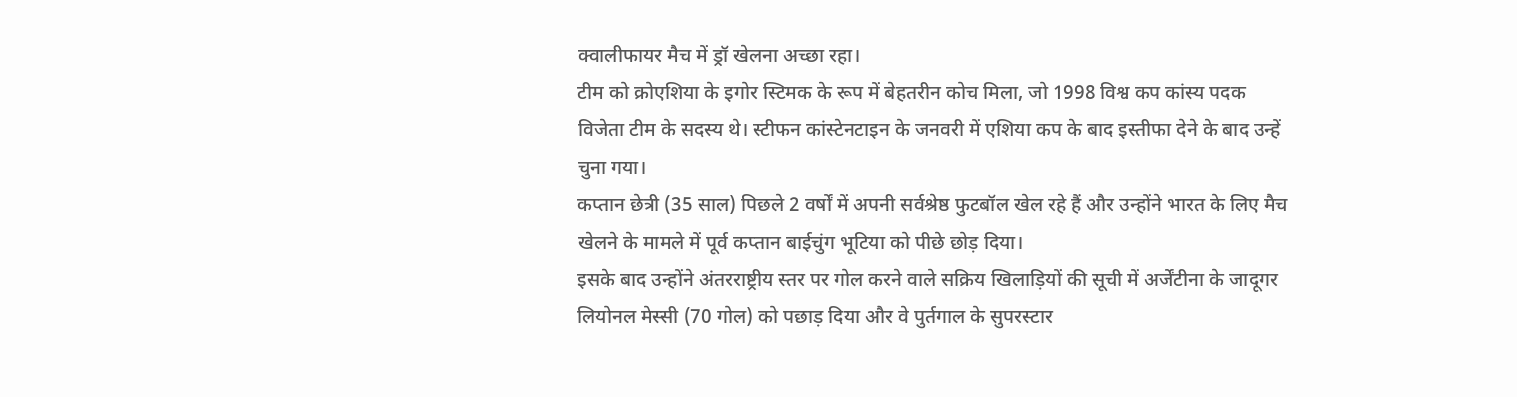क्वालीफायर मैच में ड्रॉ खेलना अच्छा रहा।
टीम को क्रोएशिया के इगोर स्टिमक के रूप में बेहतरीन कोच मिला, जो 1998 विश्व कप कांस्य पदक विजेता टीम के सदस्य थे। स्टीफन कांस्टेनटाइन के जनवरी में एशिया कप के बाद इस्तीफा देने के बाद उन्हें चुना गया।
कप्तान छेत्री (35 साल) पिछले 2 वर्षों में अपनी सर्वश्रेष्ठ फुटबॉल खेल रहे हैं और उन्होंने भारत के लिए मैच खेलने के मामले में पूर्व कप्तान बाईचुंग भूटिया को पीछे छोड़ दिया।
इसके बाद उन्होंने अंतरराष्ट्रीय स्तर पर गोल करने वाले सक्रिय खिलाड़ियों की सूची में अर्जेंटीना के जादूगर लियोनल मेस्सी (70 गोल) को पछाड़ दिया और वे पुर्तगाल के सुपरस्टार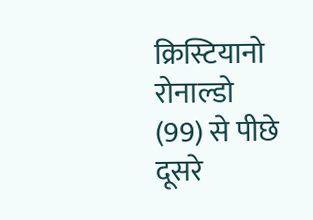क्रिस्टियानो रोनाल्डो (99) से पीछे दूसरे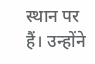स्थान पर हैं। उन्होंने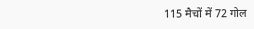115 मैचों में 72 गोल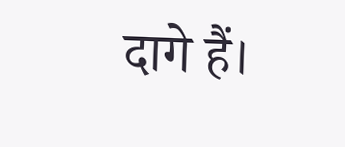दागे हैं।